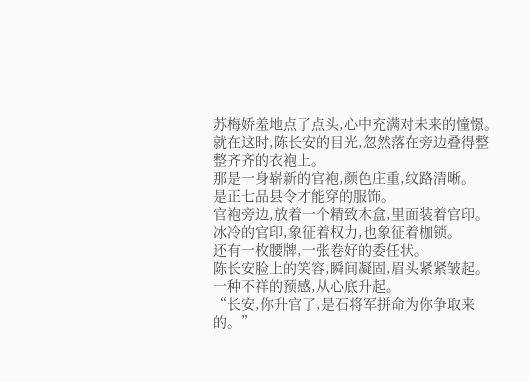苏梅娇羞地点了点头,心中充满对未来的憧憬。
就在这时,陈长安的目光,忽然落在旁边叠得整整齐齐的衣袍上。
那是一身崭新的官袍,颜色庄重,纹路清晰。
是正七品县令才能穿的服饰。
官袍旁边,放着一个精致木盒,里面装着官印。
冰冷的官印,象征着权力,也象征着枷锁。
还有一枚腰牌,一张卷好的委任状。
陈长安脸上的笑容,瞬间凝固,眉头紧紧皱起。
一种不祥的预感,从心底升起。
“长安,你升官了,是石将军拼命为你争取来的。”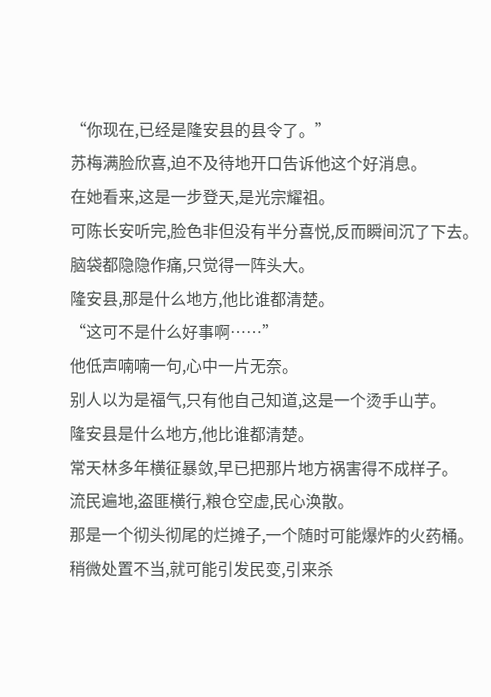“你现在,已经是隆安县的县令了。”
苏梅满脸欣喜,迫不及待地开口告诉他这个好消息。
在她看来,这是一步登天,是光宗耀祖。
可陈长安听完,脸色非但没有半分喜悦,反而瞬间沉了下去。
脑袋都隐隐作痛,只觉得一阵头大。
隆安县,那是什么地方,他比谁都清楚。
“这可不是什么好事啊……”
他低声喃喃一句,心中一片无奈。
别人以为是福气,只有他自己知道,这是一个烫手山芋。
隆安县是什么地方,他比谁都清楚。
常天林多年横征暴敛,早已把那片地方祸害得不成样子。
流民遍地,盗匪横行,粮仓空虚,民心涣散。
那是一个彻头彻尾的烂摊子,一个随时可能爆炸的火药桶。
稍微处置不当,就可能引发民变,引来杀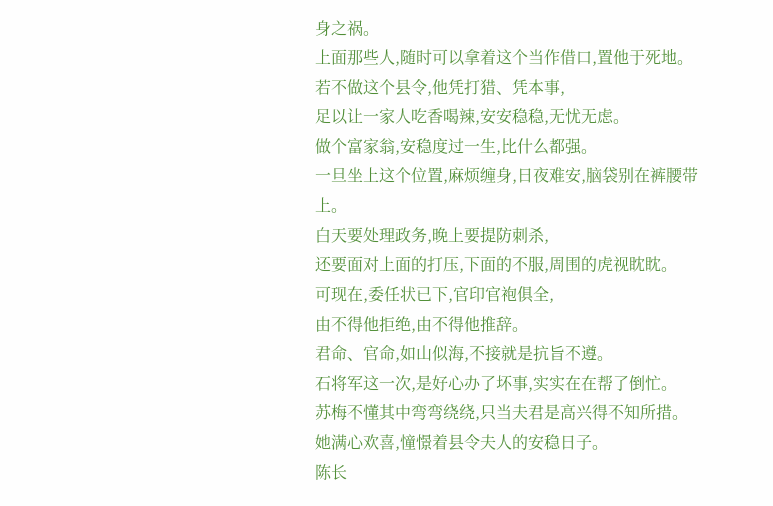身之祸。
上面那些人,随时可以拿着这个当作借口,置他于死地。
若不做这个县令,他凭打猎、凭本事,
足以让一家人吃香喝辣,安安稳稳,无忧无虑。
做个富家翁,安稳度过一生,比什么都强。
一旦坐上这个位置,麻烦缠身,日夜难安,脑袋别在裤腰带上。
白天要处理政务,晚上要提防刺杀,
还要面对上面的打压,下面的不服,周围的虎视眈眈。
可现在,委任状已下,官印官袍俱全,
由不得他拒绝,由不得他推辞。
君命、官命,如山似海,不接就是抗旨不遵。
石将军这一次,是好心办了坏事,实实在在帮了倒忙。
苏梅不懂其中弯弯绕绕,只当夫君是高兴得不知所措。
她满心欢喜,憧憬着县令夫人的安稳日子。
陈长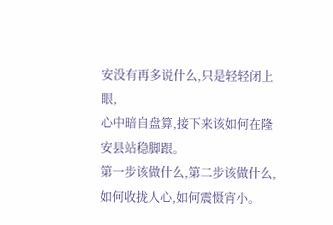安没有再多说什么,只是轻轻闭上眼,
心中暗自盘算,接下来该如何在隆安县站稳脚跟。
第一步该做什么,第二步该做什么,如何收拢人心,如何震慑宵小。